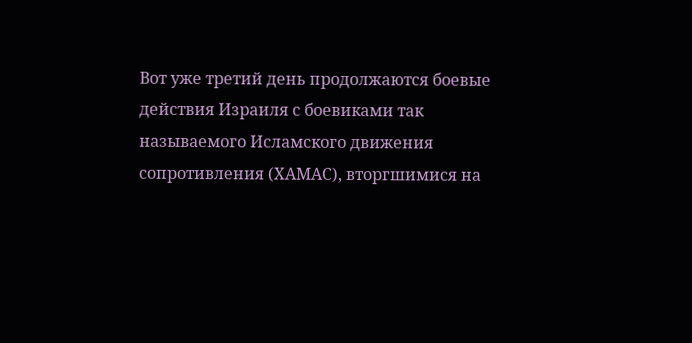Вот уже третий день продолжаются боевые действия Израиля с боевиками так называемого Исламского движения сопротивления (ХАМАС), вторгшимися на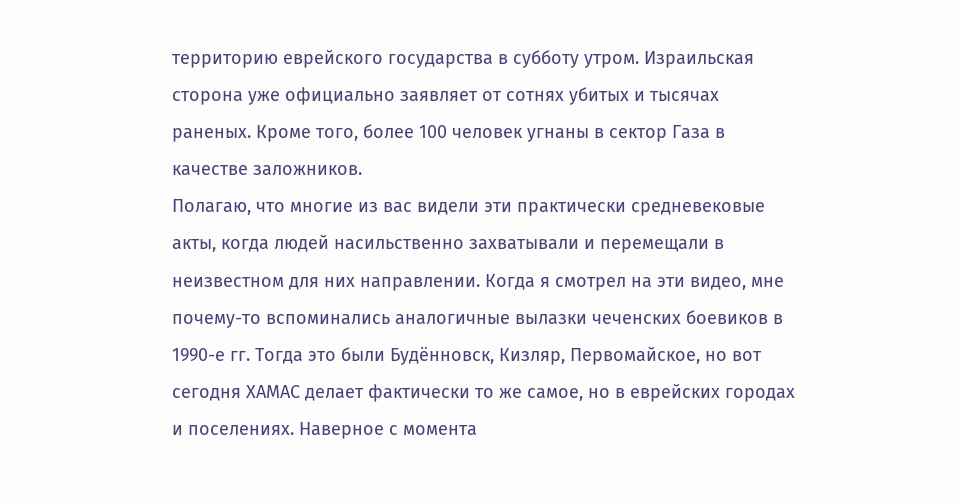территорию еврейского государства в субботу утром. Израильская сторона уже официально заявляет от сотнях убитых и тысячах раненых. Кроме того, более 100 человек угнаны в сектор Газа в качестве заложников.
Полагаю, что многие из вас видели эти практически средневековые акты, когда людей насильственно захватывали и перемещали в неизвестном для них направлении. Когда я смотрел на эти видео, мне почему-то вспоминались аналогичные вылазки чеченских боевиков в 1990-е гг. Тогда это были Будённовск, Кизляр, Первомайское, но вот сегодня ХАМАС делает фактически то же самое, но в еврейских городах и поселениях. Наверное с момента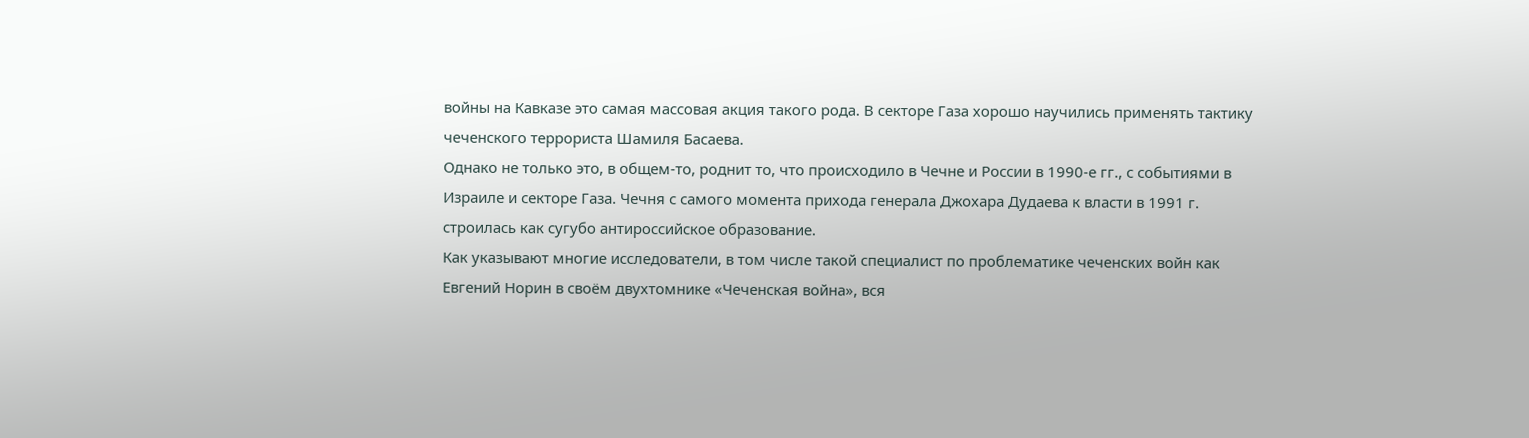войны на Кавказе это самая массовая акция такого рода. В секторе Газа хорошо научились применять тактику чеченского террориста Шамиля Басаева.
Однако не только это, в общем-то, роднит то, что происходило в Чечне и России в 1990-е гг., с событиями в Израиле и секторе Газа. Чечня с самого момента прихода генерала Джохара Дудаева к власти в 1991 г. строилась как сугубо антироссийское образование.
Как указывают многие исследователи, в том числе такой специалист по проблематике чеченских войн как Евгений Норин в своём двухтомнике «Чеченская война», вся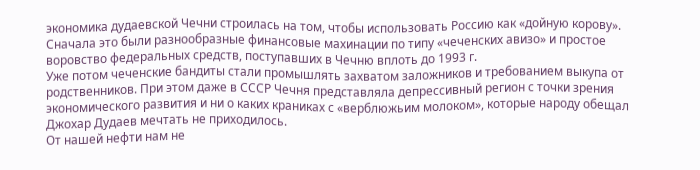экономика дудаевской Чечни строилась на том, чтобы использовать Россию как «дойную корову». Сначала это были разнообразные финансовые махинации по типу «чеченских авизо» и простое воровство федеральных средств, поступавших в Чечню вплоть до 1993 г.
Уже потом чеченские бандиты стали промышлять захватом заложников и требованием выкупа от родственников. При этом даже в СССР Чечня представляла депрессивный регион с точки зрения экономического развития и ни о каких краниках с «верблюжьим молоком», которые народу обещал Джохар Дудаев мечтать не приходилось.
От нашей нефти нам не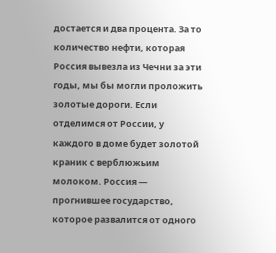достается и два процента. За то количество нефти, которая Россия вывезла из Чечни за эти годы, мы бы могли проложить золотые дороги. Если отделимся от России, у каждого в доме будет золотой краник с верблюжьим молоком. Россия — прогнившее государство, которое развалится от одного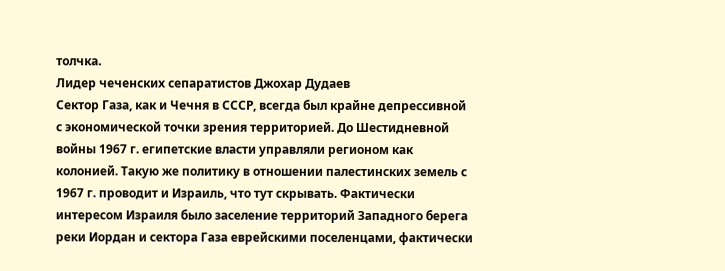толчка.
Лидер чеченских сепаратистов Джохар Дудаев
Сектор Газа, как и Чечня в СССР, всегда был крайне депрессивной с экономической точки зрения территорией. До Шестидневной войны 1967 г. египетские власти управляли регионом как колонией. Такую же политику в отношении палестинских земель с 1967 г. проводит и Израиль, что тут скрывать. Фактически интересом Израиля было заселение территорий Западного берега реки Иордан и сектора Газа еврейскими поселенцами, фактически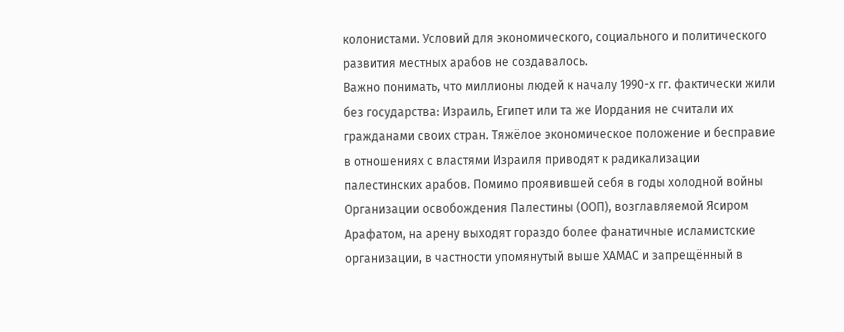колонистами. Условий для экономического, социального и политического развития местных арабов не создавалось.
Важно понимать, что миллионы людей к началу 1990-х гг. фактически жили без государства: Израиль, Египет или та же Иордания не считали их гражданами своих стран. Тяжёлое экономическое положение и бесправие в отношениях с властями Израиля приводят к радикализации палестинских арабов. Помимо проявившей себя в годы холодной войны Организации освобождения Палестины (ООП), возглавляемой Ясиром Арафатом, на арену выходят гораздо более фанатичные исламистские организации, в частности упомянутый выше ХАМАС и запрещённый в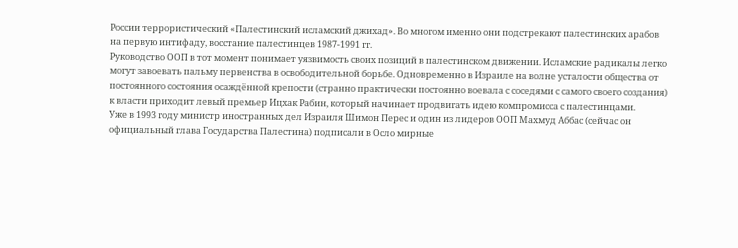России террористический «Палестинский исламский джихад». Во многом именно они подстрекают палестинских арабов на первую интифаду, восстание палестинцев 1987-1991 гг.
Руководство ООП в тот момент понимает уязвимость своих позиций в палестинском движении. Исламские радикалы легко могут завоевать пальму первенства в освободительной борьбе. Одновременно в Израиле на волне усталости общества от постоянного состояния осаждённой крепости (странно практически постоянно воевала с соседями с самого своего создания) к власти приходит левый премьер Ицхак Рабин, который начинает продвигать идею компромисса с палестинцами.
Уже в 1993 году министр иностранных дел Израиля Шимон Перес и один из лидеров ООП Махмуд Аббас (сейчас он официальный глава Государства Палестина) подписали в Осло мирные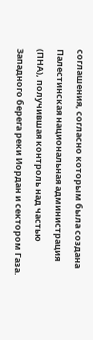соглашения, согласно которым была создана Палестинская национальная администрация (ПНА), получившая контроль над частью Западного берега реки Иордан и сектором Газа.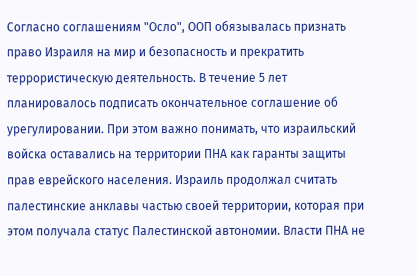Согласно соглашениям "Осло", ООП обязывалась признать право Израиля на мир и безопасность и прекратить террористическую деятельность. В течение 5 лет планировалось подписать окончательное соглашение об урегулировании. При этом важно понимать, что израильский войска оставались на территории ПНА как гаранты защиты прав еврейского населения. Израиль продолжал считать палестинские анклавы частью своей территории, которая при этом получала статус Палестинской автономии. Власти ПНА не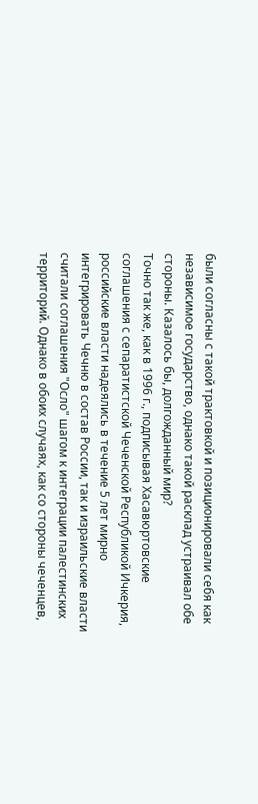были согласны с такой трактовкой и позиционировали себя как независимое государство, однако такой расклад устраивал обе стороны. Казалось бы, долгожданный мир?
Точно так же, как в 1996 г., подписывая Хасавюртовские соглашения с сепаратистской Чеченской Республикой Ичкерия, российские власти надеялись в течение 5 лет мирно интегрировать Чечню в состав России, так и израильские власти считали соглашения "Осло" шагом к интеграции палестинских территорий. Однако в обоих случаях, как со стороны чеченцев,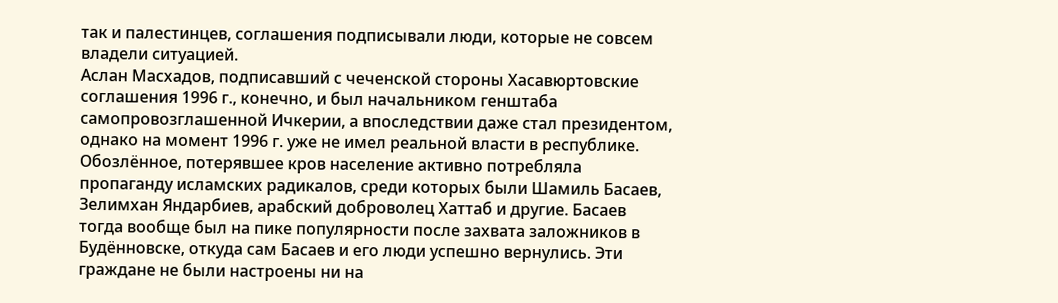так и палестинцев, соглашения подписывали люди, которые не совсем владели ситуацией.
Аслан Масхадов, подписавший с чеченской стороны Хасавюртовские соглашения 1996 г., конечно, и был начальником генштаба самопровозглашенной Ичкерии, а впоследствии даже стал президентом, однако на момент 1996 г. уже не имел реальной власти в республике. Обозлённое, потерявшее кров население активно потребляла пропаганду исламских радикалов, среди которых были Шамиль Басаев, Зелимхан Яндарбиев, арабский доброволец Хаттаб и другие. Басаев тогда вообще был на пике популярности после захвата заложников в Будённовске, откуда сам Басаев и его люди успешно вернулись. Эти граждане не были настроены ни на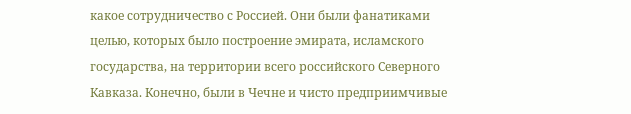какое сотрудничество с Россией. Они были фанатиками целью, которых было построение эмирата, исламского государства, на территории всего российского Северного Кавказа. Конечно, были в Чечне и чисто предприимчивые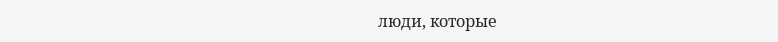люди, которые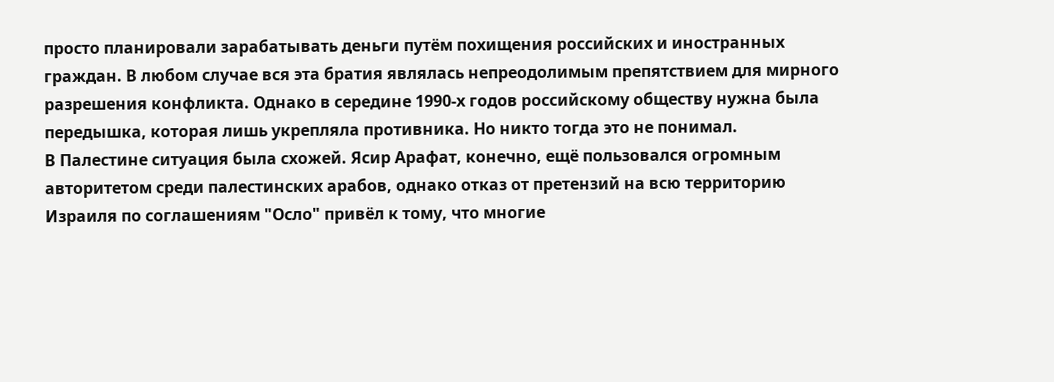просто планировали зарабатывать деньги путём похищения российских и иностранных граждан. В любом случае вся эта братия являлась непреодолимым препятствием для мирного разрешения конфликта. Однако в середине 1990-х годов российскому обществу нужна была передышка, которая лишь укрепляла противника. Но никто тогда это не понимал.
В Палестине ситуация была схожей. Ясир Арафат, конечно, ещё пользовался огромным авторитетом среди палестинских арабов, однако отказ от претензий на всю территорию Израиля по соглашениям "Осло" привёл к тому, что многие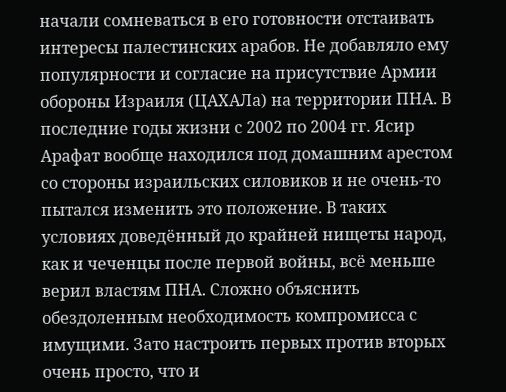начали сомневаться в его готовности отстаивать интересы палестинских арабов. Не добавляло ему популярности и согласие на присутствие Армии обороны Израиля (ЦАХАЛа) на территории ПНА. В последние годы жизни с 2002 по 2004 гг. Ясир Арафат вообще находился под домашним арестом со стороны израильских силовиков и не очень-то пытался изменить это положение. В таких условиях доведённый до крайней нищеты народ, как и чеченцы после первой войны, всё меньше верил властям ПНА. Сложно объяснить обездоленным необходимость компромисса с имущими. Зато настроить первых против вторых очень просто, что и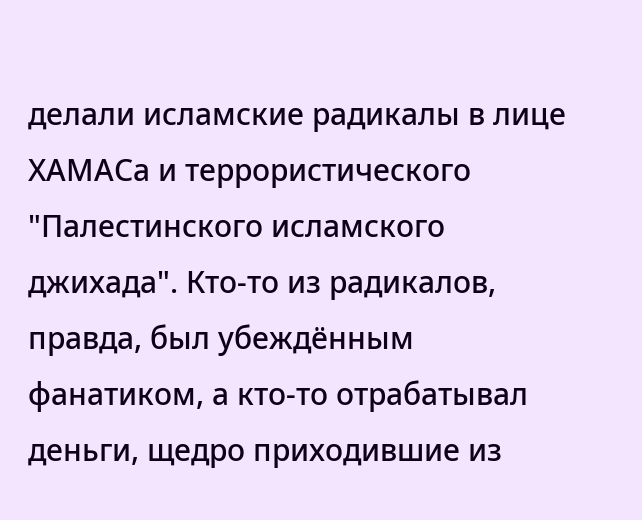делали исламские радикалы в лице ХАМАСа и террористического "Палестинского исламского джихада". Кто-то из радикалов, правда, был убеждённым фанатиком, а кто-то отрабатывал деньги, щедро приходившие из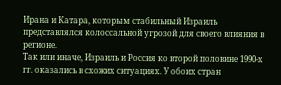Ирана и Катара, которым стабильный Израиль представлялся колоссальной угрозой для своего влияния в регионе.
Так или иначе, Израиль и Россия ко второй половине 1990-х гг. оказались в схожих ситуациях. У обоих стран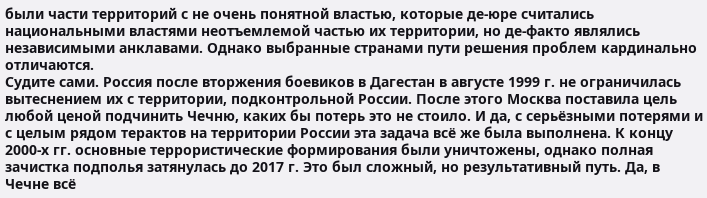были части территорий с не очень понятной властью, которые де-юре считались национальными властями неотъемлемой частью их территории, но де-факто являлись независимыми анклавами. Однако выбранные странами пути решения проблем кардинально отличаются.
Судите сами. Россия после вторжения боевиков в Дагестан в августе 1999 г. не ограничилась вытеснением их с территории, подконтрольной России. После этого Москва поставила цель любой ценой подчинить Чечню, каких бы потерь это не стоило. И да, с серьёзными потерями и с целым рядом терактов на территории России эта задача всё же была выполнена. К концу 2000-х гг. основные террористические формирования были уничтожены, однако полная зачистка подполья затянулась до 2017 г. Это был сложный, но результативный путь. Да, в Чечне всё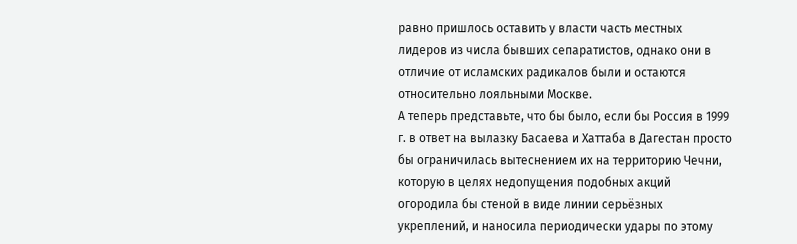равно пришлось оставить у власти часть местных лидеров из числа бывших сепаратистов, однако они в отличие от исламских радикалов были и остаются относительно лояльными Москве.
А теперь представьте, что бы было, если бы Россия в 1999 г. в ответ на вылазку Басаева и Хаттаба в Дагестан просто бы ограничилась вытеснением их на территорию Чечни, которую в целях недопущения подобных акций огородила бы стеной в виде линии серьёзных укреплений, и наносила периодически удары по этому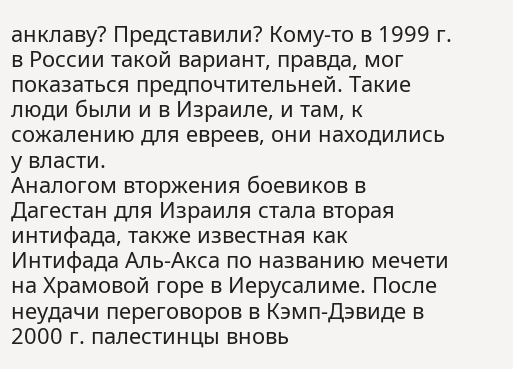анклаву? Представили? Кому-то в 1999 г. в России такой вариант, правда, мог показаться предпочтительней. Такие люди были и в Израиле, и там, к сожалению для евреев, они находились у власти.
Аналогом вторжения боевиков в Дагестан для Израиля стала вторая интифада, также известная как Интифада Аль-Акса по названию мечети на Храмовой горе в Иерусалиме. После неудачи переговоров в Кэмп-Дэвиде в 2000 г. палестинцы вновь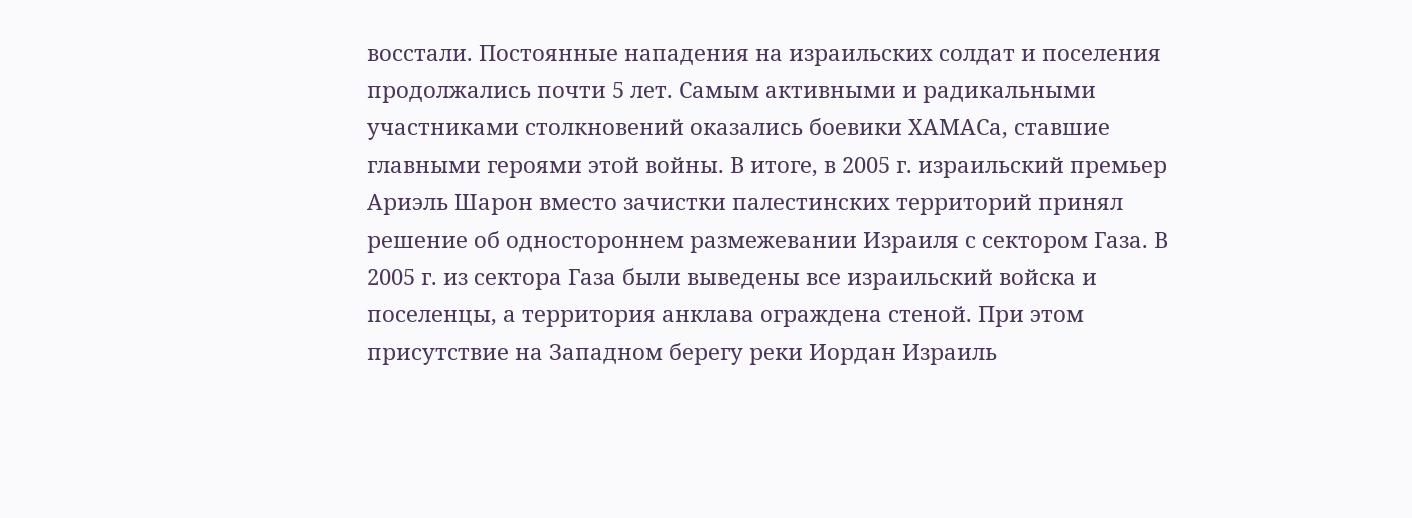восстали. Постоянные нападения на израильских солдат и поселения продолжались почти 5 лет. Самым активными и радикальными участниками столкновений оказались боевики ХАМАСа, ставшие главными героями этой войны. В итоге, в 2005 г. израильский премьер Ариэль Шарон вместо зачистки палестинских территорий принял решение об одностороннем размежевании Израиля с сектором Газа. В 2005 г. из сектора Газа были выведены все израильский войска и поселенцы, а территория анклава ограждена стеной. При этом присутствие на Западном берегу реки Иордан Израиль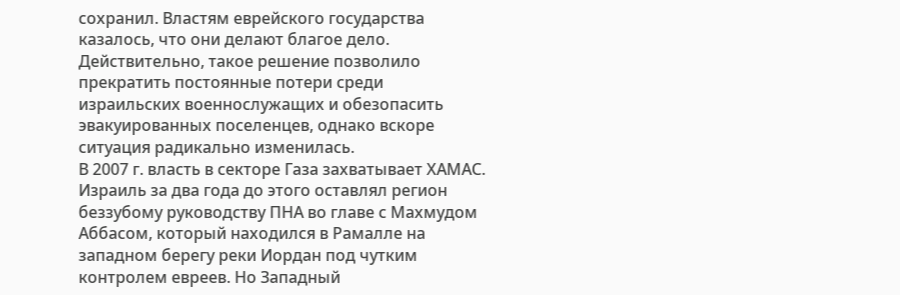сохранил. Властям еврейского государства казалось, что они делают благое дело. Действительно, такое решение позволило прекратить постоянные потери среди израильских военнослужащих и обезопасить эвакуированных поселенцев, однако вскоре ситуация радикально изменилась.
В 2007 г. власть в секторе Газа захватывает ХАМАС. Израиль за два года до этого оставлял регион беззубому руководству ПНА во главе с Махмудом Аббасом, который находился в Рамалле на западном берегу реки Иордан под чутким контролем евреев. Но Западный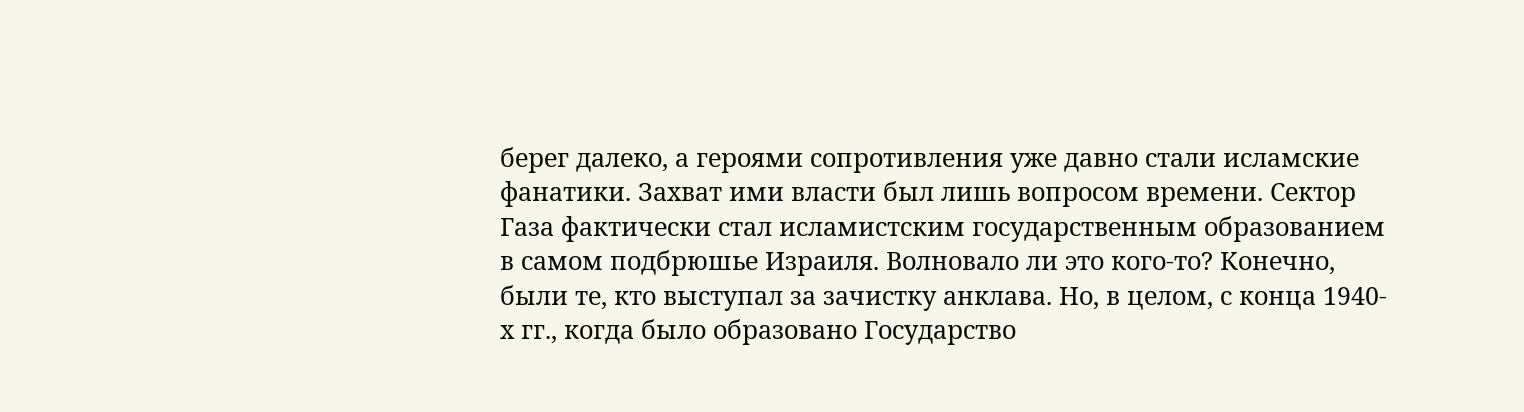берег далеко, а героями сопротивления уже давно стали исламские фанатики. Захват ими власти был лишь вопросом времени. Сектор Газа фактически стал исламистским государственным образованием в самом подбрюшье Израиля. Волновало ли это кого-то? Конечно, были те, кто выступал за зачистку анклава. Но, в целом, с конца 1940-х гг., когда было образовано Государство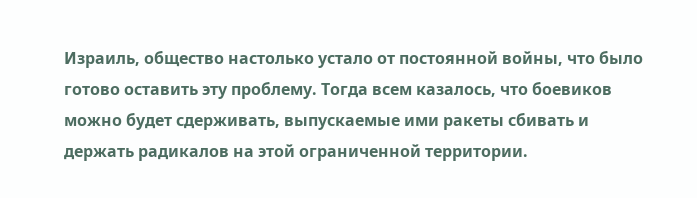Израиль, общество настолько устало от постоянной войны, что было готово оставить эту проблему. Тогда всем казалось, что боевиков можно будет сдерживать, выпускаемые ими ракеты сбивать и держать радикалов на этой ограниченной территории.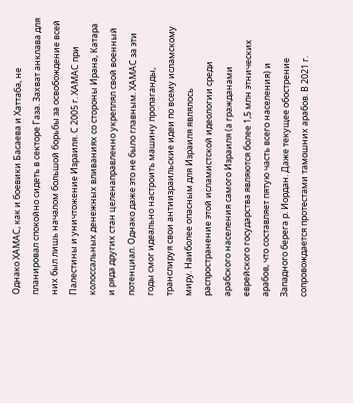Однако ХАМАС, как и боевики Басаева и Хаттаба, не планировал спокойно сидеть в секторе Газа. Захват анклава для них был лишь началом большой борьбы за освобождение всей Палестины и уничтожение Израиля. С 2005 г. ХАМАС при колоссальных денежных вливаниях со стороны Ирана, Катара и ряда других стан целенаправленно укреплял свой военный потенциал. Однако даже это не было главным. ХАМАС за эти годы смог идеально настроить машину пропаганды, транслируя свои антиизраильские идеи по всему исламскому миру. Наиболее опасным для Израиля являлось распространение этой исламистской идеологии среди арабского населения самого Израиля (а гражданами еврейского государства являются более 1,5 млн этнических арабов, что составляет пятую часть всего населения) и Западного берега р. Иордан. Даже текущее обострение сопровождается протестами тамошних арабов. В 2021 г.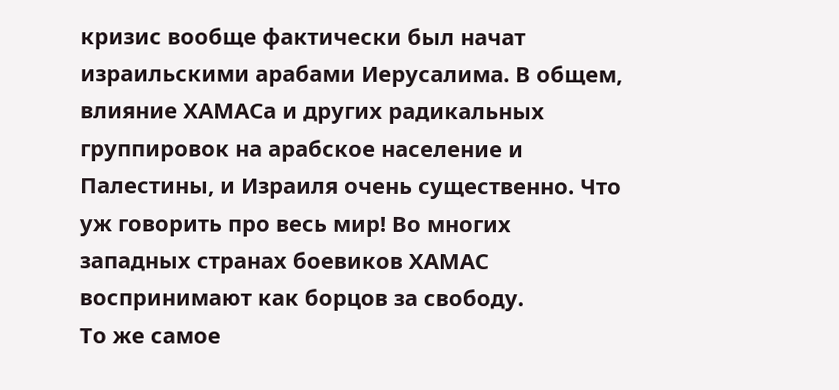кризис вообще фактически был начат израильскими арабами Иерусалима. В общем, влияние ХАМАСа и других радикальных группировок на арабское население и Палестины, и Израиля очень существенно. Что уж говорить про весь мир! Во многих западных странах боевиков ХАМАС воспринимают как борцов за свободу.
То же самое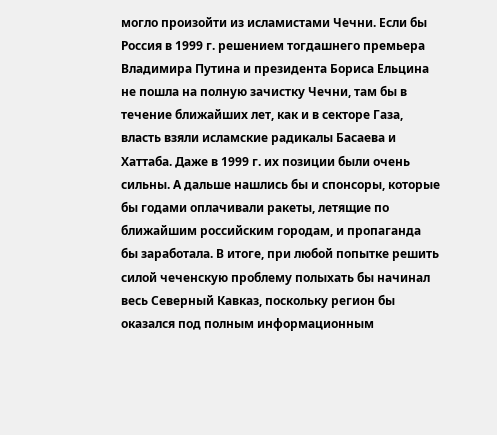могло произойти из исламистами Чечни. Если бы Россия в 1999 г. решением тогдашнего премьера Владимира Путина и президента Бориса Ельцина не пошла на полную зачистку Чечни, там бы в течение ближайших лет, как и в секторе Газа, власть взяли исламские радикалы Басаева и Хаттаба. Даже в 1999 г. их позиции были очень сильны. А дальше нашлись бы и спонсоры, которые бы годами оплачивали ракеты, летящие по ближайшим российским городам, и пропаганда бы заработала. В итоге, при любой попытке решить силой чеченскую проблему полыхать бы начинал весь Северный Кавказ, поскольку регион бы оказался под полным информационным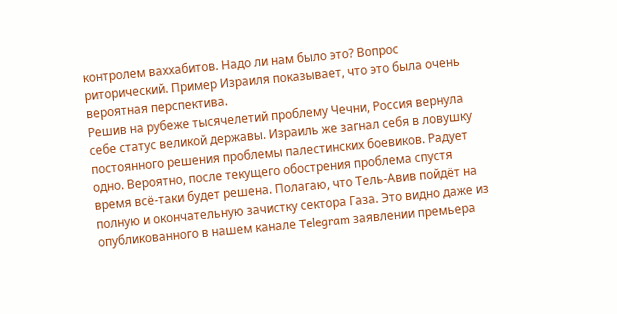контролем ваххабитов. Надо ли нам было это? Вопрос риторический. Пример Израиля показывает, что это была очень вероятная перспектива.
Решив на рубеже тысячелетий проблему Чечни, Россия вернула себе статус великой державы. Израиль же загнал себя в ловушку постоянного решения проблемы палестинских боевиков. Радует одно. Вероятно, после текущего обострения проблема спустя время всё-таки будет решена. Полагаю, что Тель-Авив пойдёт на полную и окончательную зачистку сектора Газа. Это видно даже из опубликованного в нашем канале Telegram заявлении премьера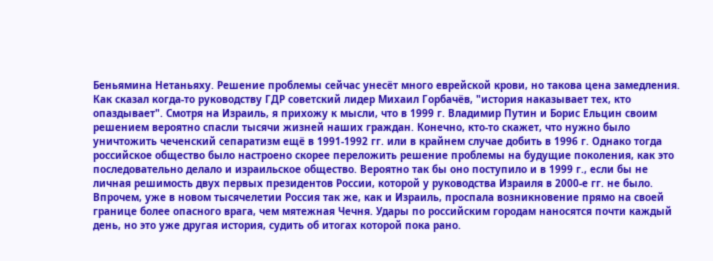Беньямина Нетаньяху. Решение проблемы сейчас унесёт много еврейской крови, но такова цена замедления. Как сказал когда-то руководству ГДР советский лидер Михаил Горбачёв, "история наказывает тех, кто опаздывает". Смотря на Израиль, я прихожу к мысли, что в 1999 г. Владимир Путин и Борис Ельцин своим решением вероятно спасли тысячи жизней наших граждан. Конечно, кто-то скажет, что нужно было уничтожить чеченский сепаратизм ещё в 1991-1992 гг. или в крайнем случае добить в 1996 г. Однако тогда российское общество было настроено скорее переложить решение проблемы на будущие поколения, как это последовательно делало и израильское общество. Вероятно так бы оно поступило и в 1999 г., если бы не личная решимость двух первых президентов России, которой у руководства Израиля в 2000-е гг. не было. Впрочем, уже в новом тысячелетии Россия так же, как и Израиль, проспала возникновение прямо на своей границе более опасного врага, чем мятежная Чечня. Удары по российским городам наносятся почти каждый день, но это уже другая история, судить об итогах которой пока рано.